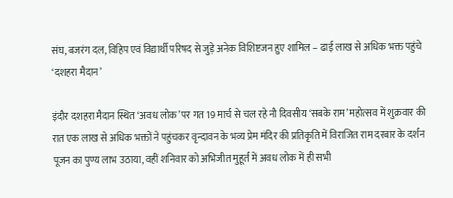संघ, बजरंग दल, विहिप एवं विद्यार्थी परिषद से जुड़े अनेक विशिष्टजन हुए शामिल – ढाई लाख से अधिक भक्त पहुंचे ‘दशहरा मैदान’

इंदौर दशहरा मैदान स्थित ‘अवध लोक’ पर गत 19 मार्च से चल रहे नौ दिवसीय ‘सबके राम’ महोत्सव में शुक्रवार की रात एक लाख से अधिक भक्तों ने पहुंचकर वृन्दावन के भव्य प्रेम मंदिर की प्रतिकृति में विराजित राम दरबार के दर्शन पूजन का पुण्य लाभ उठाया, वहीं शनिवार को अभिजीत मुहूर्त में अवध लोक में ही सभी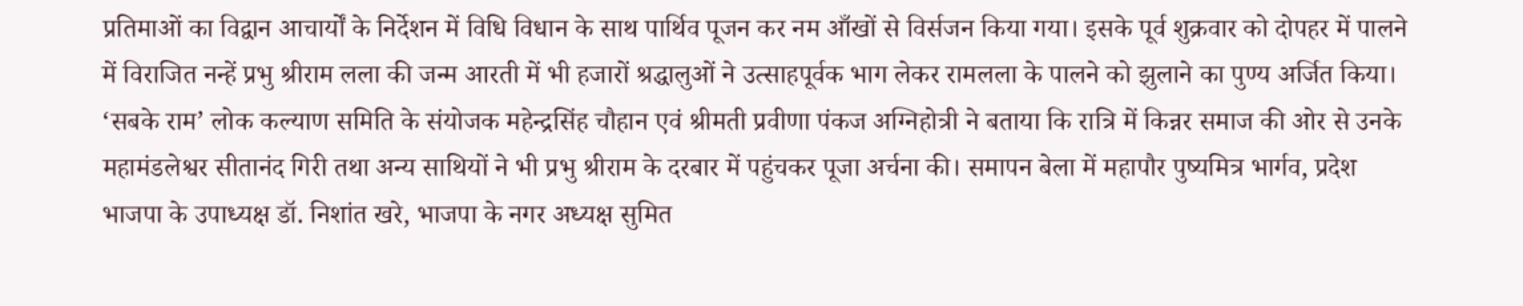प्रतिमाओं का विद्वान आचार्यों के निर्देशन में विधि विधान के साथ पार्थिव पूजन कर नम आँखों से विर्सजन किया गया। इसके पूर्व शुक्रवार को दोपहर में पालने में विराजित नन्हें प्रभु श्रीराम लला की जन्म आरती में भी हजारों श्रद्धालुओं ने उत्साहपूर्वक भाग लेकर रामलला के पालने को झुलाने का पुण्य अर्जित किया।
‘सबके राम’ लोक कल्याण समिति के संयोजक महेन्द्रसिंह चौहान एवं श्रीमती प्रवीणा पंकज अग्निहोत्री ने बताया कि रात्रि में किन्नर समाज की ओर से उनके महामंडलेश्वर सीतानंद गिरी तथा अन्य साथियों ने भी प्रभु श्रीराम के दरबार में पहुंचकर पूजा अर्चना की। समापन बेला में महापौर पुष्यमित्र भार्गव, प्रदेश भाजपा के उपाध्यक्ष डॉ. निशांत खरे, भाजपा के नगर अध्यक्ष सुमित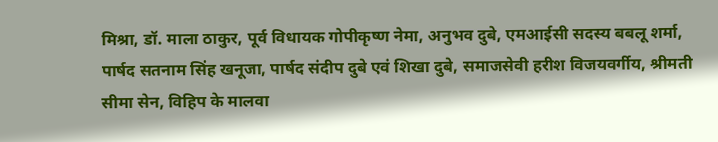मिश्रा, डॉ. माला ठाकुर, पूर्व विधायक गोपीकृष्ण नेमा, अनुभव दुबे, एमआईसी सदस्य बबलू शर्मा, पार्षद सतनाम सिंह खनूजा, पार्षद संदीप दुबे एवं शिखा दुबे, समाजसेवी हरीश विजयवर्गीय, श्रीमती सीमा सेन, विहिप के मालवा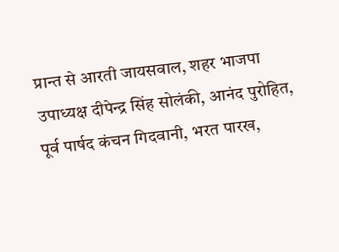प्रान्त से आरती जायसवाल, शहर भाजपा उपाध्यक्ष दीपेन्द्र सिंह सोलंकी, आनंद पुरोहित, पूर्व पार्षद कंचन गिदवानी, भरत पारख,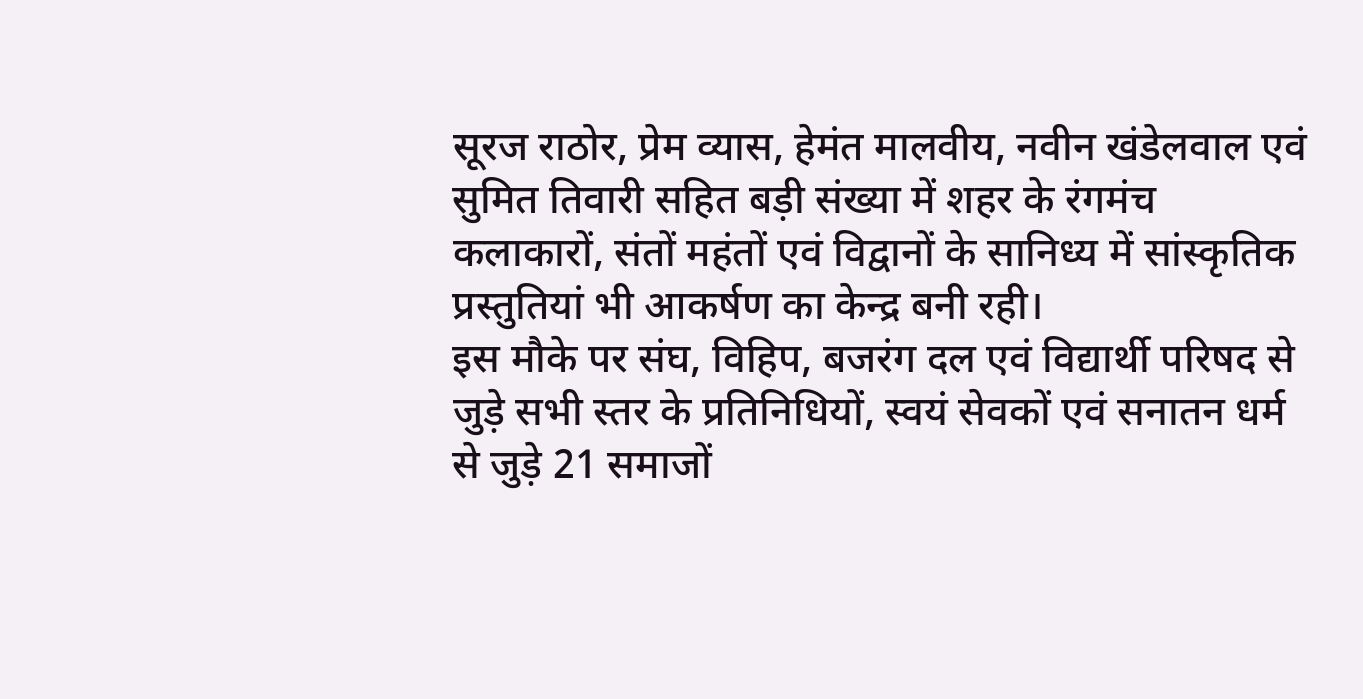सूरज राठोर, प्रेम व्यास, हेमंत मालवीय, नवीन खंडेलवाल एवं सुमित तिवारी सहित बड़ी संख्या में शहर के रंगमंच कलाकारों, संतों महंतों एवं विद्वानों के सानिध्य में सांस्कृतिक प्रस्तुतियां भी आकर्षण का केन्द्र बनी रही।
इस मौके पर संघ, विहिप, बजरंग दल एवं विद्यार्थी परिषद से जुड़े सभी स्तर के प्रतिनिधियों, स्वयं सेवकों एवं सनातन धर्म से जुड़े 21 समाजों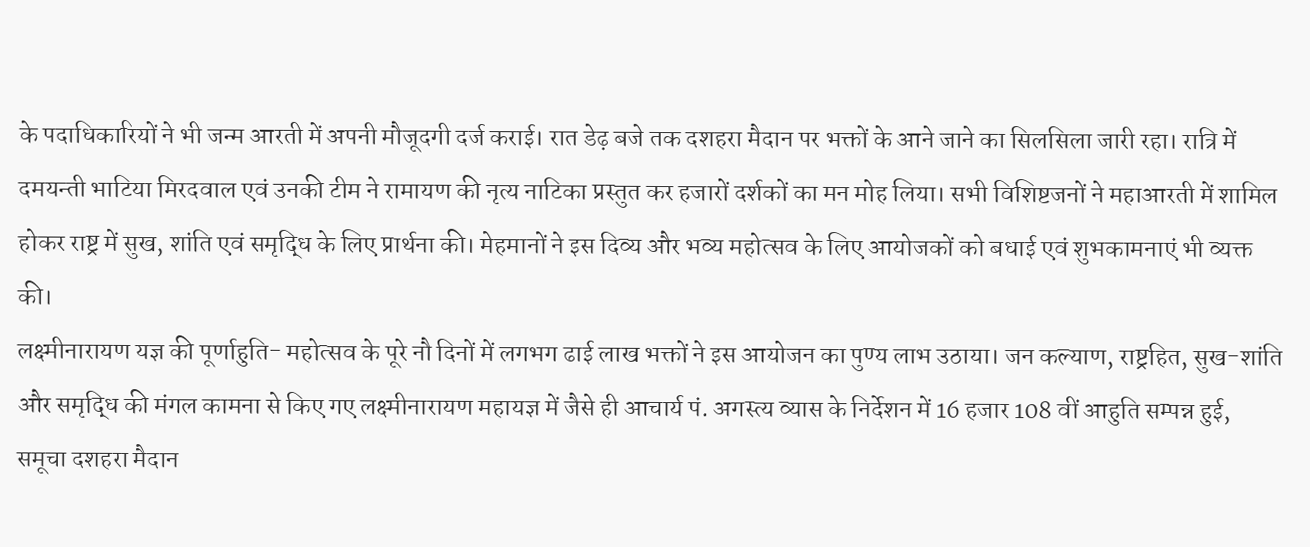के पदाधिकारियों ने भी जन्म आरती में अपनी मौजूदगी दर्ज कराई। रात डेढ़ बजे तक दशहरा मैदान पर भक्तों के आने जाने का सिलसिला जारी रहा। रात्रि में दमयन्ती भाटिया मिरदवाल एवं उनकी टीम ने रामायण की नृत्य नाटिका प्रस्तुत कर हजारों दर्शकों का मन मोह लिया। सभी विशिष्टजनों ने महाआरती में शामिल होकर राष्ट्र में सुख, शांति एवं समृद्धि के लिए प्रार्थना की। मेहमानों ने इस दिव्य और भव्य महोत्सव के लिए आयोजकों को बधाई एवं शुभकामनाएं भी व्यक्त की।
लक्ष्मीनारायण यज्ञ की पूर्णाहुति- महोत्सव के पूरे नौ दिनों में लगभग ढाई लाख भक्तों ने इस आयोजन का पुण्य लाभ उठाया। जन कल्याण, राष्ट्रहित, सुख-शांति और समृद्धि की मंगल कामना से किए गए लक्ष्मीनारायण महायज्ञ में जैसे ही आचार्य पं. अगस्त्य व्यास के निर्देशन में 16 हजार 108 वीं आहुति सम्पन्न हुई, समूचा दशहरा मैदान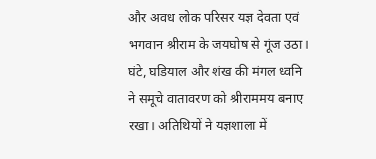और अवध लोक परिसर यज्ञ देवता एवं भगवान श्रीराम के जयघोष से गूंज उठा। घंटे, घडियाल और शंख की मंगल ध्वनि ने समूचे वातावरण को श्रीराममय बनाए रखा। अतिथियों ने यज्ञशाला में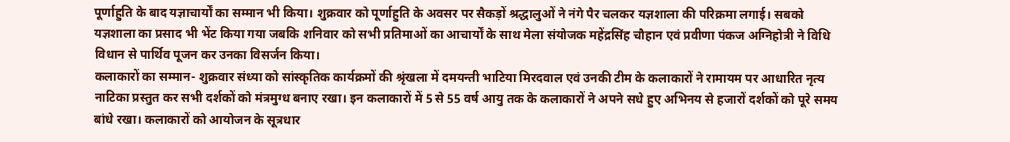पूर्णाहुति के बाद यज्ञाचार्यों का सम्मान भी किया। शुक्रवार को पूर्णाहुति के अवसर पर सैकड़ों श्रद्धालुओं ने नंगे पैर चलकर यज्ञशाला की परिक्रमा लगाई। सबको यज्ञशाला का प्रसाद भी भेंट किया गया जबकि शनिवार को सभी प्रतिमाओं का आचार्यों के साथ मेला संयोजक महेंद्रसिंह चौहान एवं प्रवीणा पंकज अग्निहोत्री ने विधि विधान से पार्थिव पूजन कर उनका विसर्जन किया।
कलाकारों का सम्मान- शुक्रवार संध्या को सांस्कृतिक कार्यक्रमों की श्रृंखला में दमयन्ती भाटिया मिरदवाल एवं उनकी टीम के कलाकारों ने रामायम पर आधारित नृत्य नाटिका प्रस्तुत कर सभी दर्शकों को मंत्रमुग्ध बनाए रखा। इन कलाकारों में 5 से 55 वर्ष आयु तक के कलाकारों ने अपने सधे हुए अभिनय से हजारों दर्शकों को पूरे समय बांधे रखा। कलाकारों को आयोजन के सूत्रधार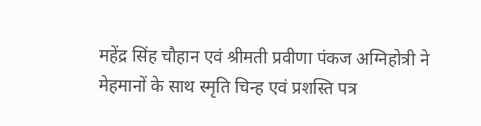महेंद्र सिंह चौहान एवं श्रीमती प्रवीणा पंकज अग्निहोत्री ने मेहमानों के साथ स्मृति चिन्ह एवं प्रशस्ति पत्र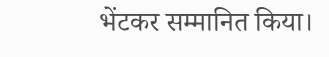भेंटकर सम्मानित किया।